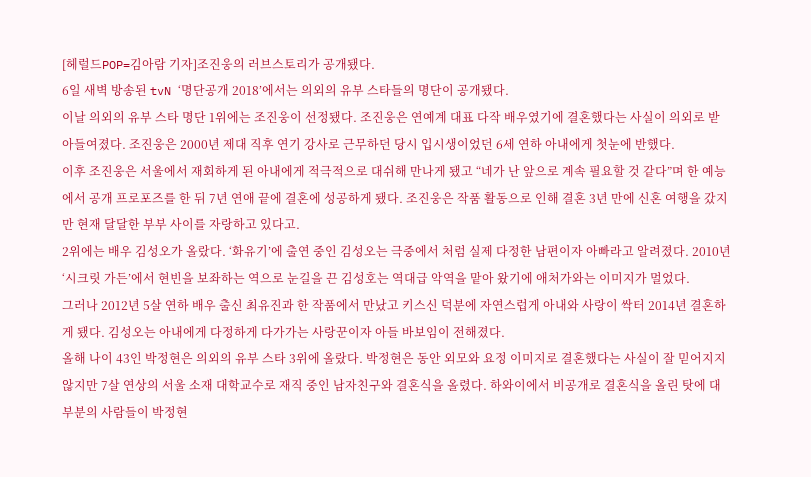[헤럴드POP=김아람 기자]조진웅의 러브스토리가 공개됐다.
6일 새벽 방송된 tvN ‘명단공개 2018’에서는 의외의 유부 스타들의 명단이 공개됐다.
이날 의외의 유부 스타 명단 1위에는 조진웅이 선정됐다. 조진웅은 연예계 대표 다작 배우였기에 결혼했다는 사실이 의외로 받아들여졌다. 조진웅은 2000년 제대 직후 연기 강사로 근무하던 당시 입시생이었던 6세 연하 아내에게 첫눈에 반했다.
이후 조진웅은 서울에서 재회하게 된 아내에게 적극적으로 대쉬해 만나게 됐고 “네가 난 앞으로 계속 필요할 것 같다”며 한 예능에서 공개 프로포즈를 한 뒤 7년 연애 끝에 결혼에 성공하게 됐다. 조진웅은 작품 활동으로 인해 결혼 3년 만에 신혼 여행을 갔지만 현재 달달한 부부 사이를 자랑하고 있다고.
2위에는 배우 김성오가 올랐다. ‘화유기’에 출연 중인 김성오는 극중에서 처럼 실제 다정한 남편이자 아빠라고 알려졌다. 2010년 ‘시크릿 가든’에서 현빈을 보좌하는 역으로 눈길을 끈 김성호는 역대급 악역을 맡아 왔기에 애처가와는 이미지가 멀었다.
그러나 2012년 5살 연하 배우 출신 최유진과 한 작품에서 만났고 키스신 덕분에 자연스럽게 아내와 사랑이 싹터 2014년 결혼하게 됐다. 김성오는 아내에게 다정하게 다가가는 사랑꾼이자 아들 바보임이 전해졌다.
올해 나이 43인 박정현은 의외의 유부 스타 3위에 올랐다. 박정현은 동안 외모와 요정 이미지로 결혼했다는 사실이 잘 믿어지지 않지만 7살 연상의 서울 소재 대학교수로 재직 중인 남자친구와 결혼식을 올렸다. 하와이에서 비공개로 결혼식을 올린 탓에 대부분의 사람들이 박정현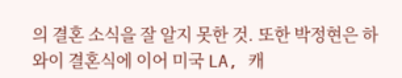의 결혼 소식을 잘 알지 못한 것. 또한 박정현은 하와이 결혼식에 이어 미국 LA, 캐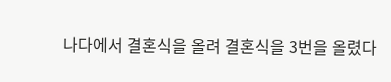나다에서 결혼식을 올려 결혼식을 3번을 올렸다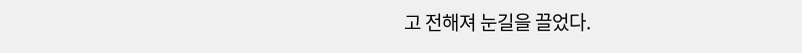고 전해져 눈길을 끌었다.